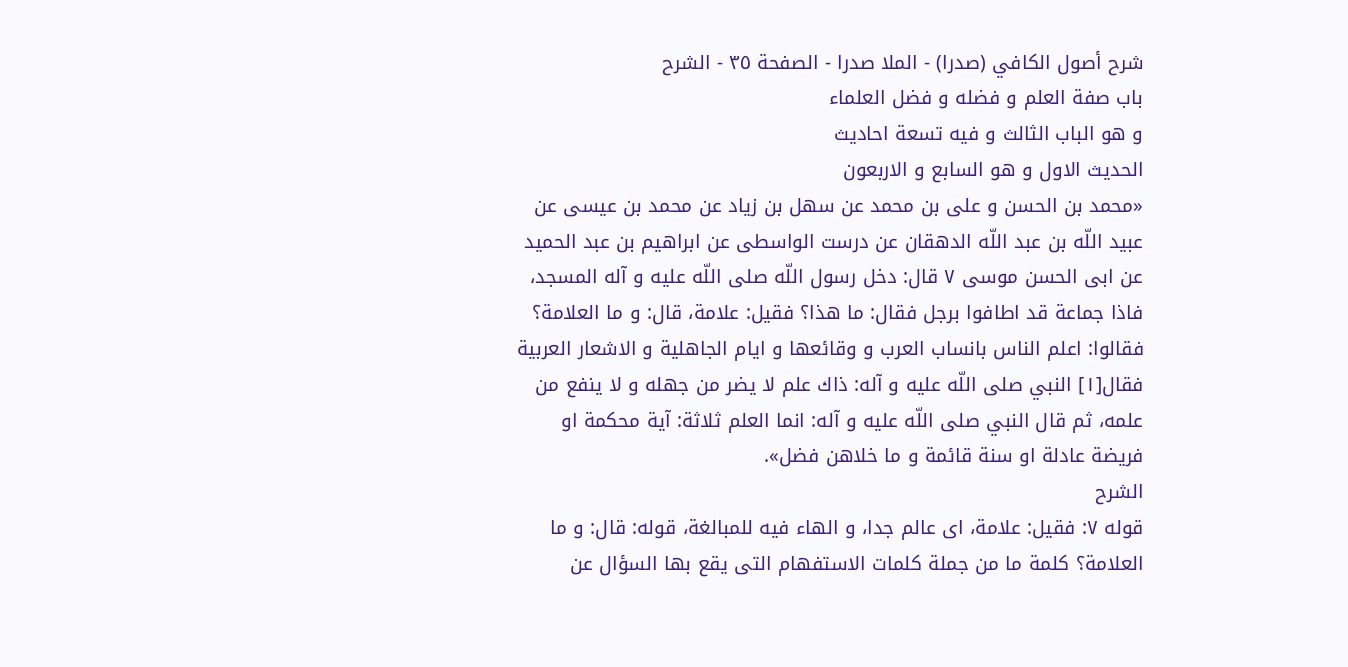شرح أصول الكافي (صدرا) - الملا صدرا - الصفحة ٣٥ - الشرح
باب صفة العلم و فضله و فضل العلماء
و هو الباب الثالث و فيه تسعة احاديث
الحديث الاول و هو السابع و الاربعون
«محمد بن الحسن و على بن محمد عن سهل بن زياد عن محمد بن عيسى عن عبيد اللّه بن عبد اللّه الدهقان عن درست الواسطى عن ابراهيم بن عبد الحميد عن ابى الحسن موسى ٧ قال: دخل رسول اللّه صلى اللّه عليه و آله المسجد، فاذا جماعة قد اطافوا برجل فقال: ما هذا؟ فقيل: علامة، قال: و ما العلامة؟ فقالوا: اعلم الناس بانساب العرب و وقائعها و ايام الجاهلية و الاشعار العربية فقال[١] النبي صلى اللّه عليه و آله: ذاك علم لا يضر من جهله و لا ينفع من علمه، ثم قال النبي صلى اللّه عليه و آله: انما العلم ثلاثة: آية محكمة او فريضة عادلة او سنة قائمة و ما خلاهن فضل».
الشرح
قوله ٧: فقيل: علامة، اى عالم جدا، و الهاء فيه للمبالغة، قوله: قال: و ما العلامة؟ كلمة ما من جملة كلمات الاستفهام التى يقع بها السؤال عن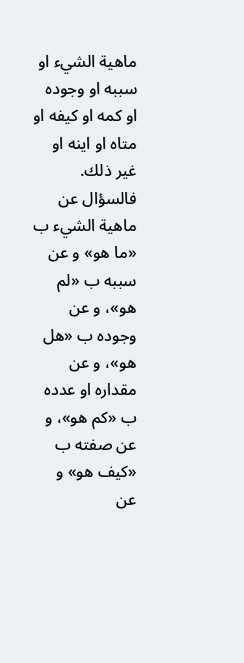ماهية الشيء او سببه او وجوده او كمه او كيفه او متاه او اينه او غير ذلك. فالسؤال عن ماهية الشيء ب «ما هو» و عن سببه ب «لم هو»، و عن وجوده ب «هل هو»، و عن مقداره او عدده ب «كم هو»، و عن صفته ب «كيف هو» و عن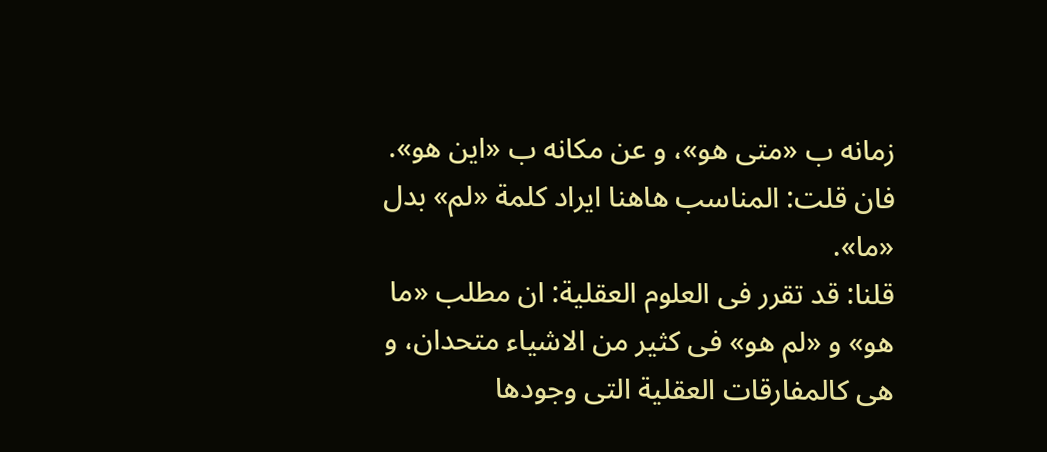زمانه ب «متى هو»، و عن مكانه ب «اين هو».
فان قلت: المناسب هاهنا ايراد كلمة «لم» بدل «ما».
قلنا: قد تقرر فى العلوم العقلية: ان مطلب «ما هو» و «لم هو» فى كثير من الاشياء متحدان، و هى كالمفارقات العقلية التى وجودها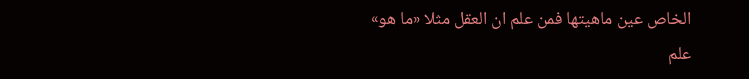الخاص عين ماهيتها فمن علم ان العقل مثلا «ما هو» علم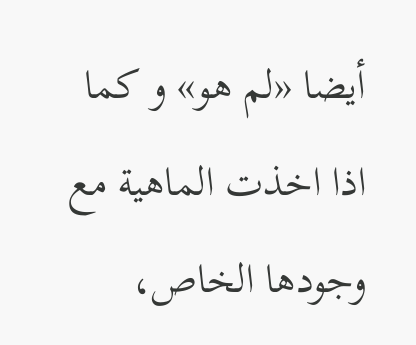أيضا «لم هو» و كما اذا اخذت الماهية مع وجودها الخاص،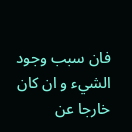فان سبب وجود الشيء و ان كان خارجا عن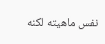نفس ماهيته لكنه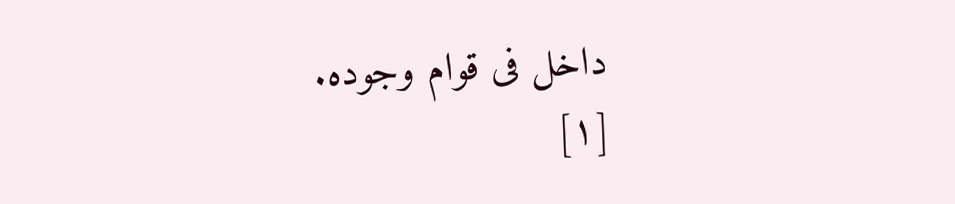داخل فى قوام وجوده.
[١]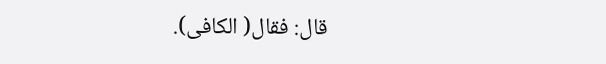قال: فقال( الكافى).